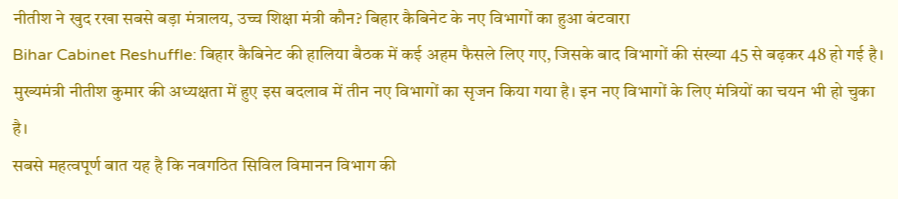नीतीश ने खुद रखा सबसे बड़ा मंत्रालय, उच्च शिक्षा मंत्री कौन? बिहार कैबिनेट के नए विभागों का हुआ बंटवारा
Bihar Cabinet Reshuffle: बिहार कैबिनेट की हालिया बैठक में कई अहम फैसले लिए गए, जिसके बाद विभागों की संख्या 45 से बढ़कर 48 हो गई है। मुख्यमंत्री नीतीश कुमार की अध्यक्षता में हुए इस बदलाव में तीन नए विभागों का सृजन किया गया है। इन नए विभागों के लिए मंत्रियों का चयन भी हो चुका है।
सबसे महत्वपूर्ण बात यह है कि नवगठित सिविल विमानन विभाग की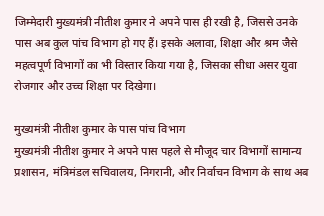जिम्मेदारी मुख्यमंत्री नीतीश कुमार ने अपने पास ही रखी है, जिससे उनके पास अब कुल पांच विभाग हो गए हैं। इसके अलावा, शिक्षा और श्रम जैसे महत्वपूर्ण विभागों का भी विस्तार किया गया है, जिसका सीधा असर युवा रोजगार और उच्च शिक्षा पर दिखेगा।

मुख्यमंत्री नीतीश कुमार के पास पांच विभाग
मुख्यमंत्री नीतीश कुमार ने अपने पास पहले से मौजूद चार विभागों सामान्य प्रशासन, मंत्रिमंडल सचिवालय, निगरानी, और निर्वाचन विभाग के साथ अब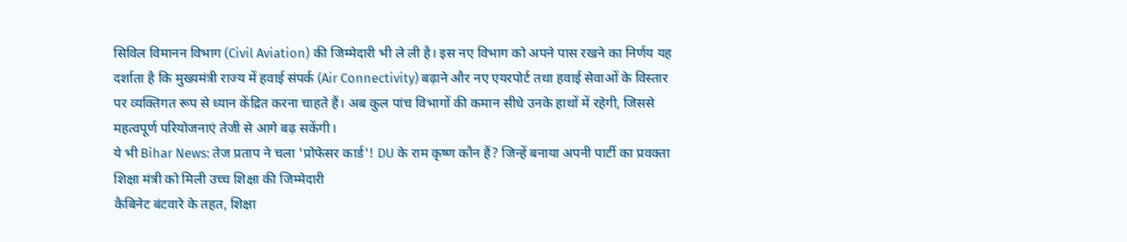सिविल विमानन विभाग (Civil Aviation) की जिम्मेदारी भी ले ली है। इस नए विभाग को अपने पास रखने का निर्णय यह दर्शाता है कि मुख्यमंत्री राज्य में हवाई संपर्क (Air Connectivity) बढ़ाने और नए एयरपोर्ट तथा हवाई सेवाओं के विस्तार पर व्यक्तिगत रूप से ध्यान केंद्रित करना चाहते हैं। अब कुल पांच विभागों की कमान सीधे उनके हाथों में रहेगी, जिससे महत्वपूर्ण परियोजनाएं तेजी से आगे बढ़ सकेंगी।
ये भी Bihar News: तेज प्रताप ने चला 'प्रोफेसर कार्ड'! DU के राम कृष्ण कौन हैं? जिन्हें बनाया अपनी पार्टी का प्रवक्ता
शिक्षा मंत्री को मिली उच्च शिक्षा की जिम्मेदारी
कैबिनेट बंटवारे के तहत, शिक्षा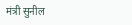मंत्री सुनील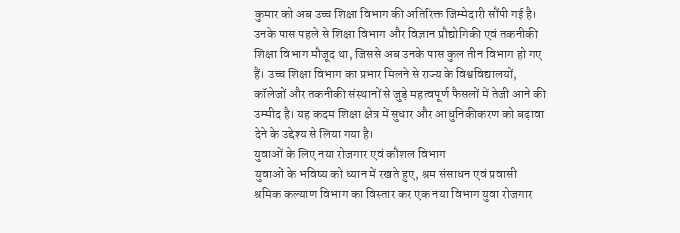कुमार को अब उच्च शिक्षा विभाग की अतिरिक्त जिम्मेदारी सौंपी गई है। उनके पास पहले से शिक्षा विभाग और विज्ञान प्रौद्योगिकी एवं तकनीकी शिक्षा विभाग मौजूद था, जिससे अब उनके पास कुल तीन विभाग हो गए हैं। उच्च शिक्षा विभाग का प्रभार मिलने से राज्य के विश्वविद्यालयों, कॉलेजों और तकनीकी संस्थानों से जुड़े महत्वपूर्ण फैसलों में तेजी आने की उम्मीद है। यह कदम शिक्षा क्षेत्र में सुधार और आधुनिकीकरण को बढ़ावा देने के उद्देश्य से लिया गया है।
युवाओं के लिए नया रोजगार एवं कौशल विभाग
युवाओं के भविष्य को ध्यान में रखते हुए, श्रम संसाधन एवं प्रवासी श्रमिक कल्याण विभाग का विस्तार कर एक नया विभाग युवा रोजगार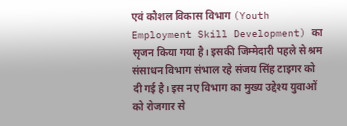एवं कौशल विकास विभाग (Youth Employment Skill Development) का सृजन किया गया है। इसकी जिम्मेदारी पहले से श्रम संसाधन विभाग संभाल रहे संजय सिंह टाइगर को दी गई है। इस नए विभाग का मुख्य उद्देश्य युवाओं को रोजगार से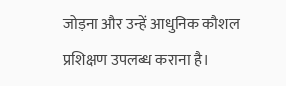जोड़ना और उन्हें आधुनिक कौशल प्रशिक्षण उपलब्ध कराना है।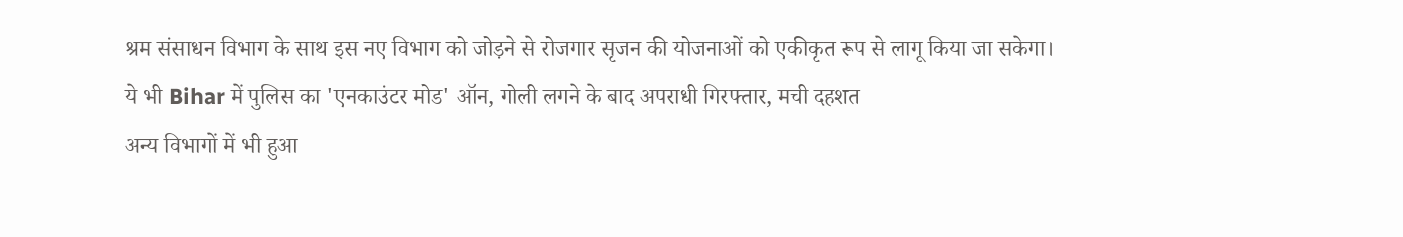श्रम संसाधन विभाग के साथ इस नए विभाग को जोड़ने से रोजगार सृजन की योजनाओं को एकीकृत रूप से लागू किया जा सकेगा।
ये भी Bihar में पुलिस का 'एनकाउंटर मोड' ऑन, गोली लगने के बाद अपराधी गिरफ्तार, मची दहशत
अन्य विभागों में भी हुआ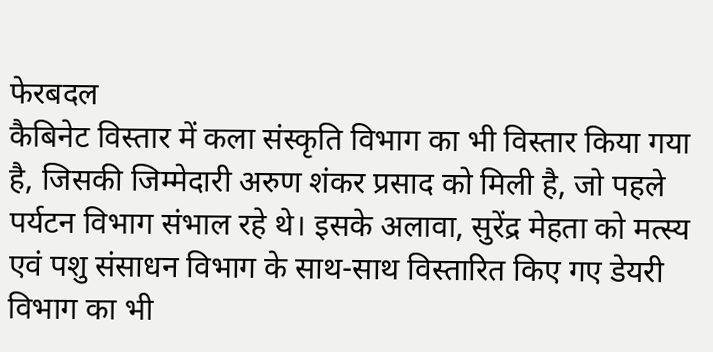फेरबदल
कैबिनेट विस्तार में कला संस्कृति विभाग का भी विस्तार किया गया है, जिसकी जिम्मेदारी अरुण शंकर प्रसाद को मिली है, जो पहले पर्यटन विभाग संभाल रहे थे। इसके अलावा, सुरेंद्र मेहता को मत्स्य एवं पशु संसाधन विभाग के साथ-साथ विस्तारित किए गए डेयरी विभाग का भी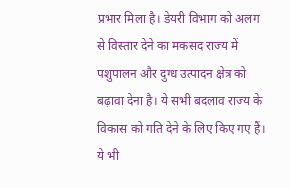प्रभार मिला है। डेयरी विभाग को अलग से विस्तार देने का मकसद राज्य में पशुपालन और दुग्ध उत्पादन क्षेत्र को बढ़ावा देना है। ये सभी बदलाव राज्य के विकास को गति देने के लिए किए गए हैं।
ये भी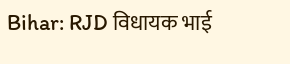Bihar: RJD विधायक भाई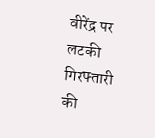वीरेंद्र पर लटकी गिरफ्तारी की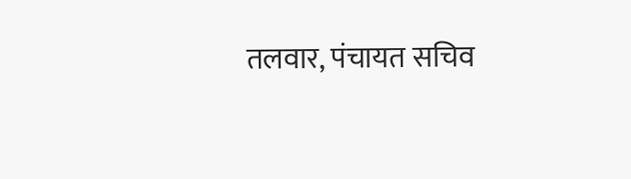तलवार, पंचायत सचिव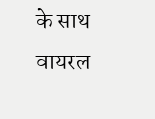के साथ वायरल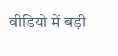वीडियो में बड़ी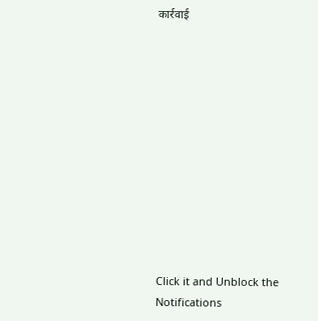कार्रवाई












Click it and Unblock the Notifications